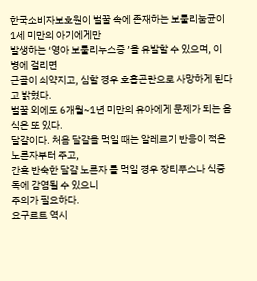한국소비자보호원이 벌꿀 속에 존재하는 보툴리눔균이 1세 미만의 아기에게만
발생하는 ‘영아 보툴리누스증 ’을 유발할 수 있으며, 이 병에 걸리면
근골이 쇠약지고, 심할 경우 호흡곤란으로 사망하게 된다고 밝혔다.
벌꿀 외에도 6개월~1년 미만의 유아에게 문제가 되는 음식은 또 있다.
달걀이다. 처음 달걀을 먹일 때는 알레르기 반응이 적은 노른자부터 주고,
간혹 반숙한 달걀 노른자 를 먹일 경우 장티푸스나 식중독에 감염될 수 있으니
주의가 필요하다.
요구르트 역시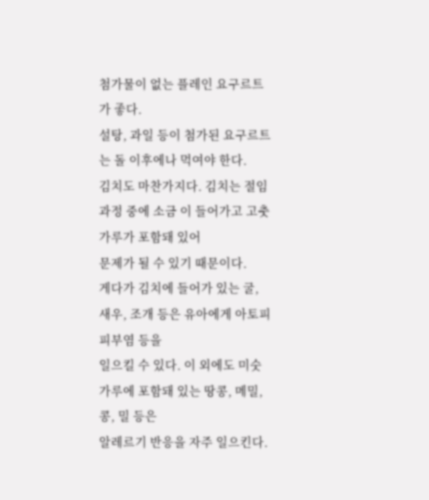첨가물이 없는 플레인 요구르트가 좋다.
설탕, 과일 등이 첨가된 요구르트는 돌 이후에나 먹여야 한다.
김치도 마찬가지다. 김치는 절임과정 중에 소금 이 들어가고 고춧가루가 포함돼 있어
문제가 될 수 있기 때문이다.
게다가 김치에 들어가 있는 굴, 새우, 조개 등은 유아에게 아토피 피부염 등을
일으킬 수 있다. 이 외에도 미숫가루에 포함돼 있는 땅콩, 메밀, 콩, 밀 등은
알레르기 반응을 자주 일으킨다.